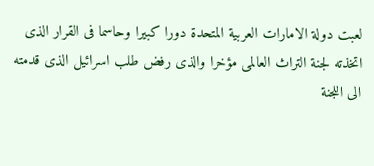لعبت دولة الامارات العربية المتحدة دورا كبيرا وحاسما فى القرار الذى اتخذته لجنة التراث العالمى مؤخرا والذى رفض طلب اسرائيل الذى قدمته الى اللجنة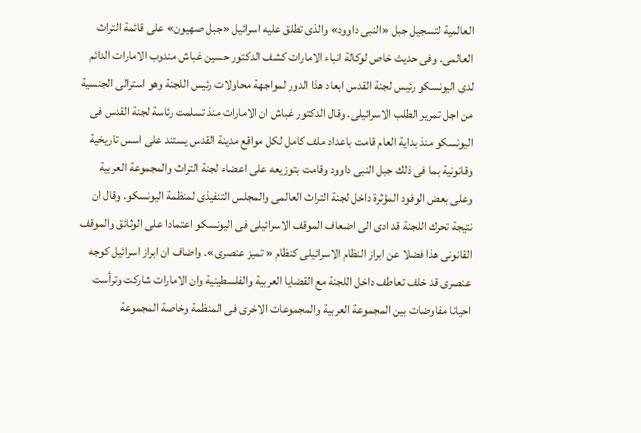العالمية لتسجيل جبل «النبى داوود» والذى تطلق عليه اسرائيل «جبل صهيون» على قائمة التراث العالمى. وفى حديث خاص لوكالة انباء الامارات كشف الدكتور حسين غباش مندوب الامارات الدائم لدى اليونسكو رئيس لجنة القدس ابعاد هذا الدور لمواجهة محاولات رئيس اللجنة وهو استرالى الجنسية من اجل تمرير الطلب الاسرائيلى. وقال الدكتور غباش ان الامارات منذ تسلمت رئاسة لجنة القدس فى اليونسكو منذ بداية العام قامت باعداد ملف كامل لكل مواقع مدينة القدس يستند على اسس تاريخية وقانونية بما فى ذلك جبل النبى داوود وقامت بتوزيعه على اعضاء لجنة التراث والمجموعة العربية وعلى بعض الوفود المؤثرة داخل لجنة التراث العالمى والمجلس التنفيذى لمنظمة اليونسكو. وقال ان نتيجة تحرك اللجنة قد ادى الى اضعاف الموقف الاسرائيلى فى اليونسكو اعتمادا على الوثائق والموقف القانونى هذا فضلا عن ابراز النظام الاسرائيلى كنظام « تميز عنصرى». واضاف ان ابراز اسرائيل كوجه عنصرى قد خلف تعاطف داخل اللجنة مع القضايا العربية والفلسطينية وان الامارات شاركت وترأست احيانا مفاوضات بين المجموعة العربية والمجموعات الاخرى فى المنظمة وخاصة المجموعة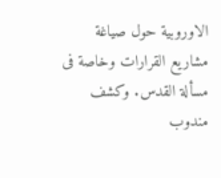الاوروبية حول صياغة مشاريع القرارات وخاصة فى مسألة القدس. وكشف مندوب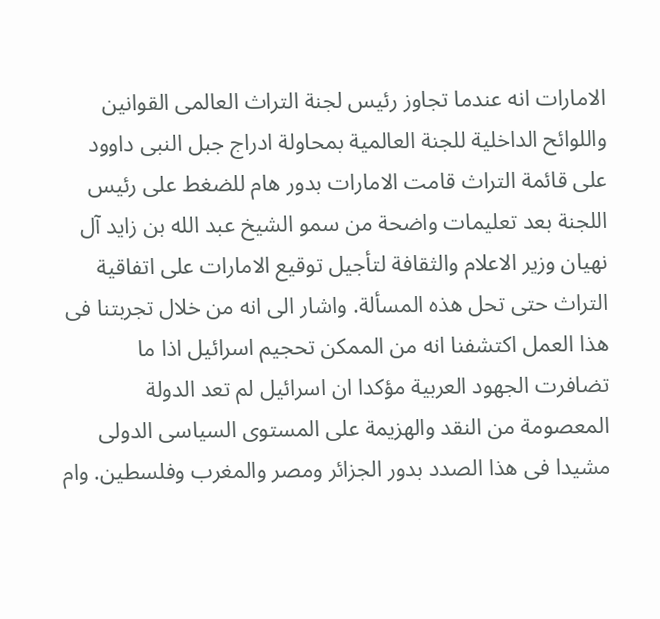الامارات انه عندما تجاوز رئيس لجنة التراث العالمى القوانين واللوائح الداخلية للجنة العالمية بمحاولة ادراج جبل النبى داوود على قائمة التراث قامت الامارات بدور هام للضغط على رئيس اللجنة بعد تعليمات واضحة من سمو الشيخ عبد الله بن زايد آل نهيان وزير الاعلام والثقافة لتأجيل توقيع الامارات على اتفاقية التراث حتى تحل هذه المسألة. واشار الى انه من خلال تجربتنا فى هذا العمل اكتشفنا انه من الممكن تحجيم اسرائيل اذا ما تضافرت الجهود العربية مؤكدا ان اسرائيل لم تعد الدولة المعصومة من النقد والهزيمة على المستوى السياسى الدولى مشيدا فى هذا الصدد بدور الجزائر ومصر والمغرب وفلسطين. وام